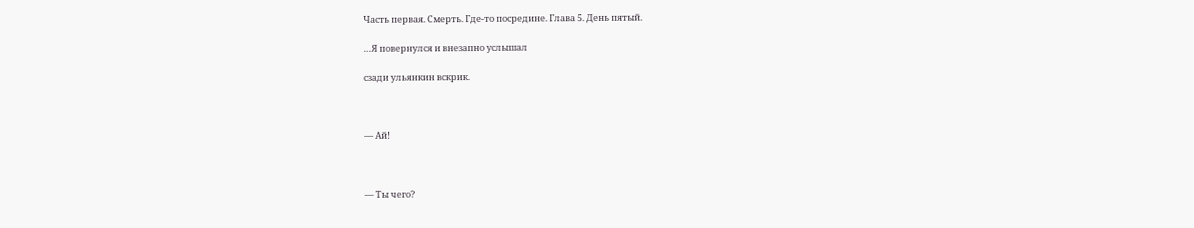Часть первая. Смерть. Где-то посредине. Глава 5. День пятый.

…Я повернулся и внезапно услышал

сзади ульянкин вскрик.



— Ай!



— Ты чего?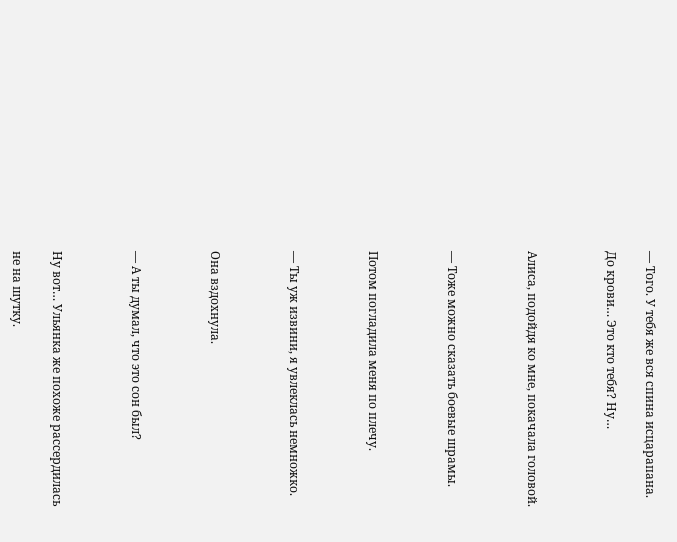— Того. У тебя же вся спина исцарапана.

До крови… Это кто тебя? Ну…



Алиса, подойдя ко мне, покачала головой.



— Тоже можно сказать боевые шрамы.



Потом погладила меня по плечу.



— Ты уж извини, я увлеклась немножко.



Она вздохнула.



— А ты думал, что это сон был?



Ну вот… Ульянка же похоже рассердилась

не на шутку.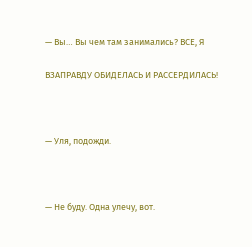— Вы… Вы чем там занимались? ВСЕ, Я

ВЗАПРАВДУ ОБИДЕЛАСЬ И РАССЕРДИЛАСЬ!



— Уля, подожди.



— Не буду. Одна улечу, вот.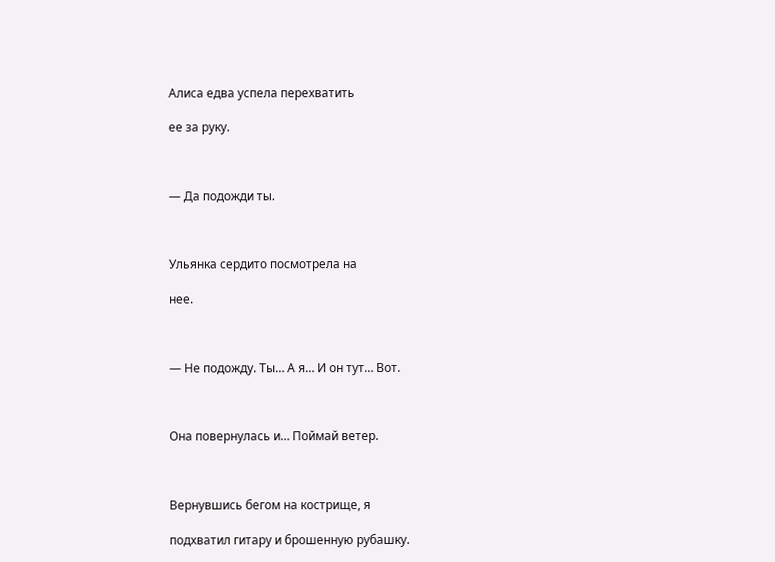Алиса едва успела перехватить

ее за руку.



— Да подожди ты.



Ульянка сердито посмотрела на

нее.



— Не подожду. Ты… А я… И он тут… Вот.



Она повернулась и… Поймай ветер.



Вернувшись бегом на кострище, я

подхватил гитару и брошенную рубашку.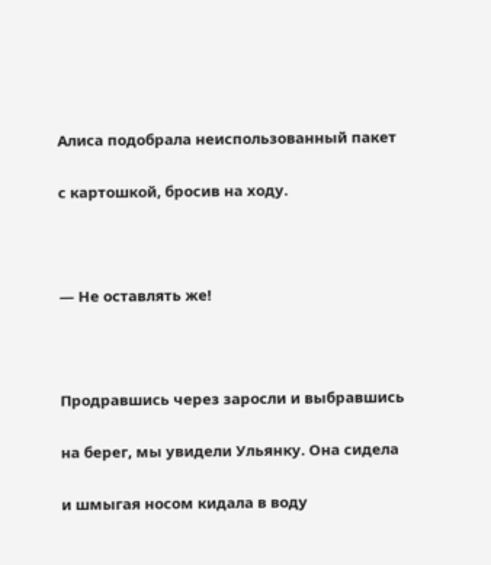Алиса подобрала неиспользованный пакет

с картошкой, бросив на ходу.



— Не оставлять же!



Продравшись через заросли и выбравшись

на берег, мы увидели Ульянку. Она сидела

и шмыгая носом кидала в воду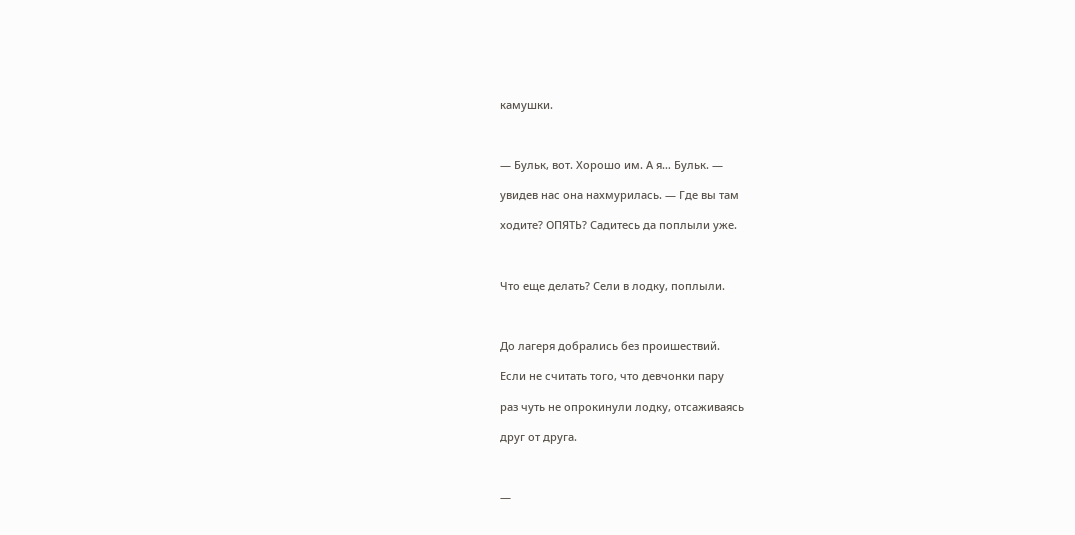камушки.



— Бульк, вот. Хорошо им. А я… Бульк. —

увидев нас она нахмурилась. — Где вы там

ходите? ОПЯТЬ? Садитесь да поплыли уже.



Что еще делать? Сели в лодку, поплыли.



До лагеря добрались без проишествий.

Если не считать того, что девчонки пару

раз чуть не опрокинули лодку, отсаживаясь

друг от друга.



—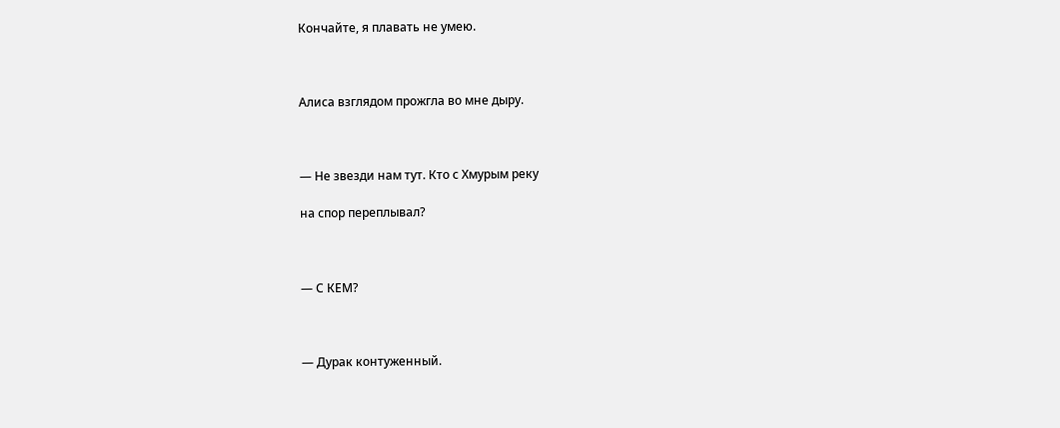Кончайте, я плавать не умею.



Алиса взглядом прожгла во мне дыру.



— Не звезди нам тут. Кто с Хмурым реку

на спор переплывал?



— С КЕМ?



— Дурак контуженный.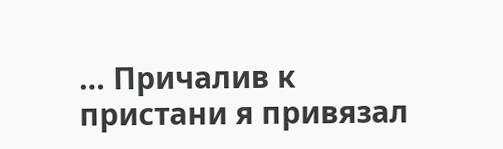… Причалив к пристани я привязал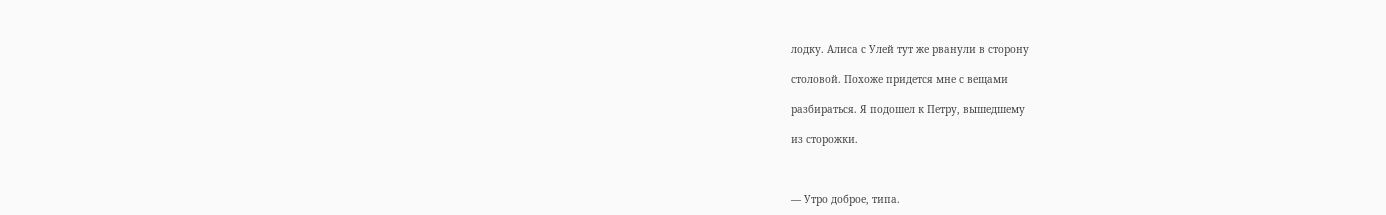лодку. Алиса с Улей тут же рванули в сторону

столовой. Похоже придется мне с вещами

разбираться. Я подошел к Петру, вышедшему

из сторожки.



— Утро доброе, типа.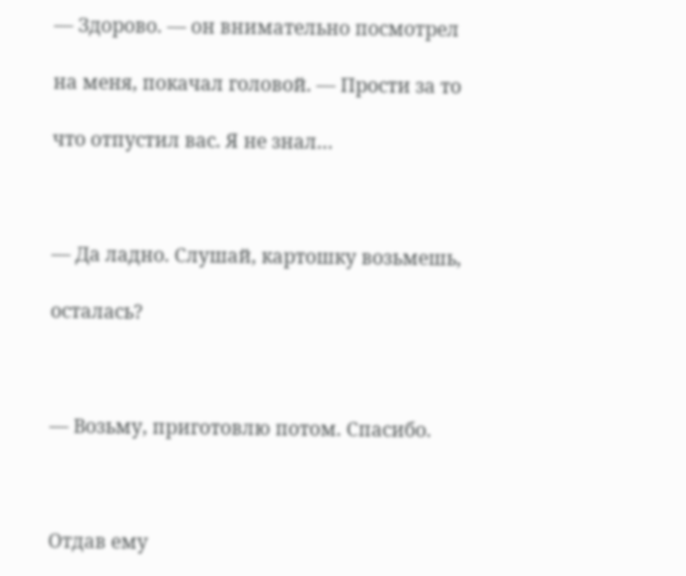— Здорово. — он внимательно посмотрел

на меня, покачал головой. — Прости за то

что отпустил вас. Я не знал…



— Да ладно. Слушай, картошку возьмешь,

осталась?



— Возьму, приготовлю потом. Спасибо.



Отдав ему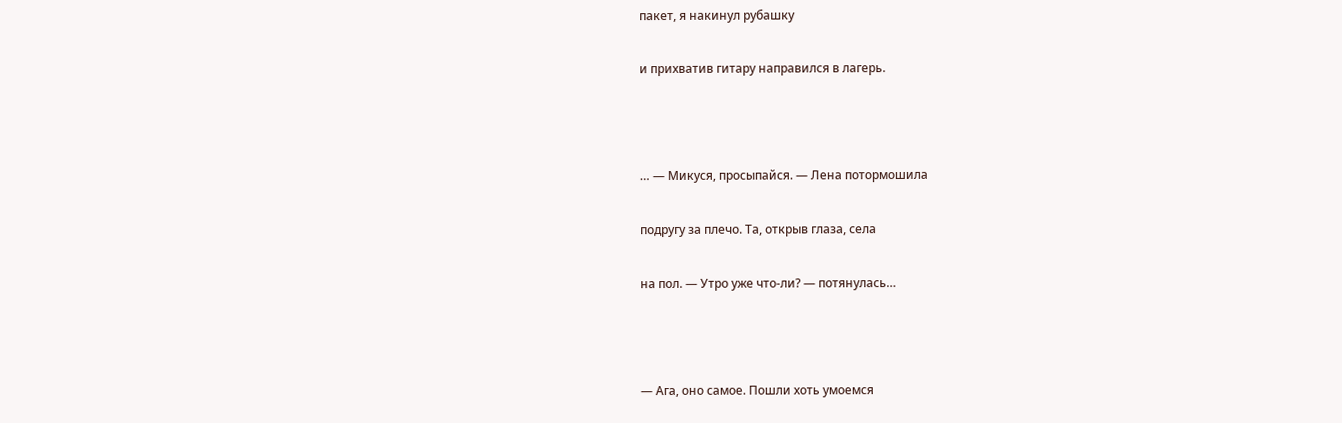пакет, я накинул рубашку

и прихватив гитару направился в лагерь.



… — Микуся, просыпайся. — Лена потормошила

подругу за плечо. Та, открыв глаза, села

на пол. — Утро уже что-ли? — потянулась…



— Ага, оно самое. Пошли хоть умоемся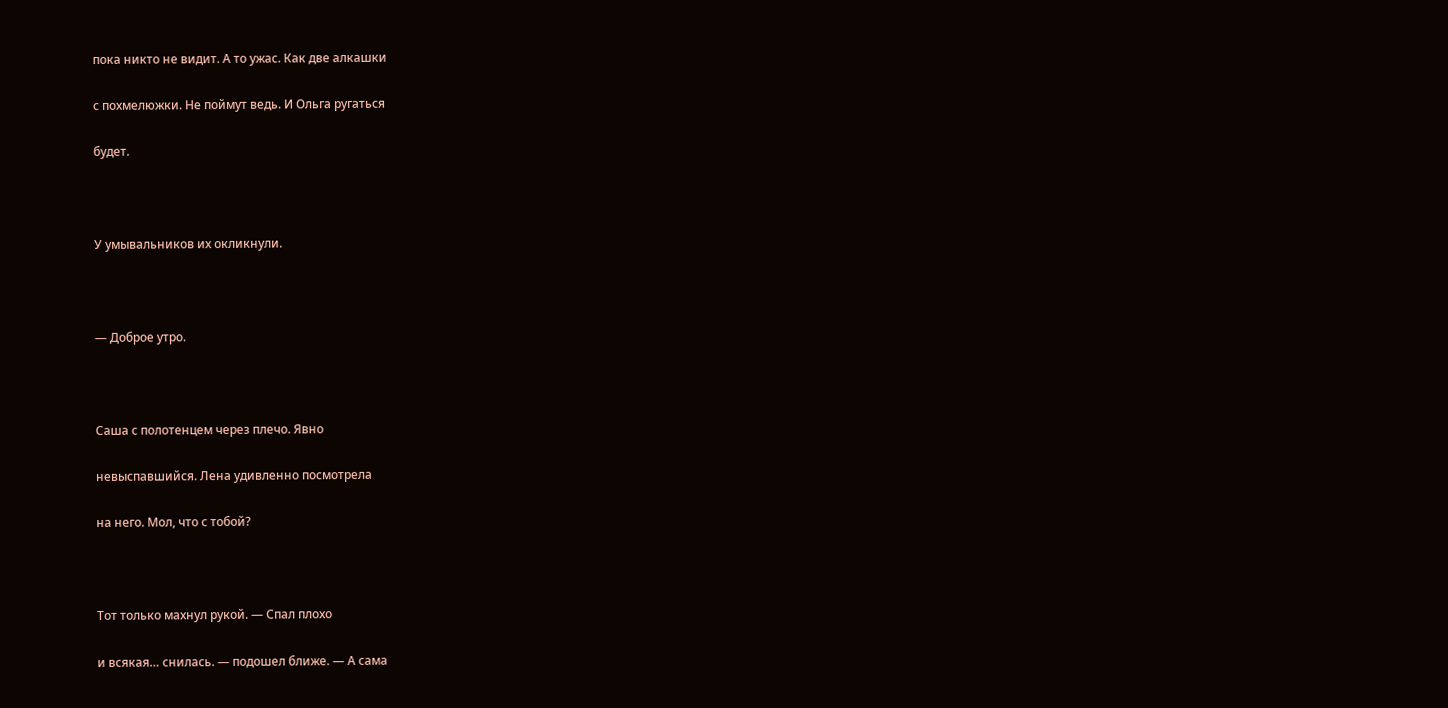пока никто не видит. А то ужас. Как две алкашки

с похмелюжки. Не поймут ведь. И Ольга ругаться

будет.



У умывальников их окликнули.



— Доброе утро.



Саша с полотенцем через плечо. Явно

невыспавшийся. Лена удивленно посмотрела

на него. Мол, что с тобой?



Тот только махнул рукой. — Спал плохо

и всякая… снилась. — подошел ближе. — А сама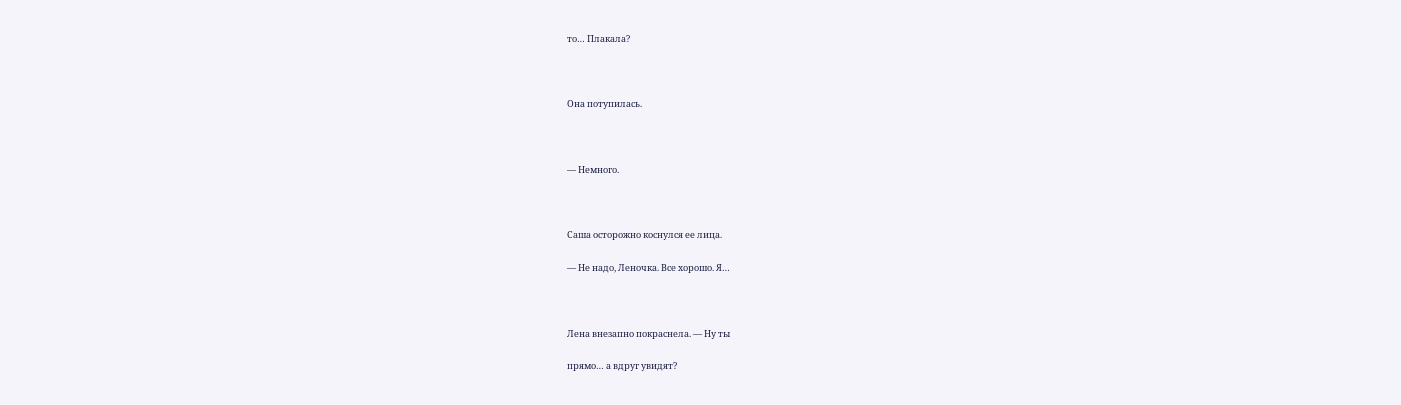то… Плакала?



Она потупилась.



— Немного.



Саша осторожно коснулся ее лица.

— Не надо, Леночка. Все хорошо. Я…



Лена внезапно покраснела. — Ну ты

прямо… а вдруг увидят?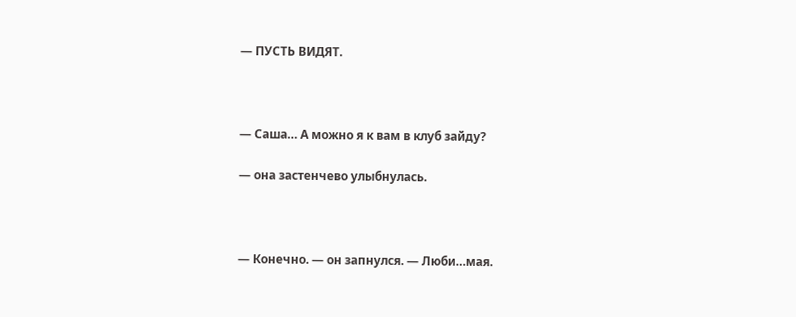— ПУСТЬ ВИДЯТ.



— Саша… А можно я к вам в клуб зайду?

— она застенчево улыбнулась.



— Конечно. — он запнулся. — Люби…мая.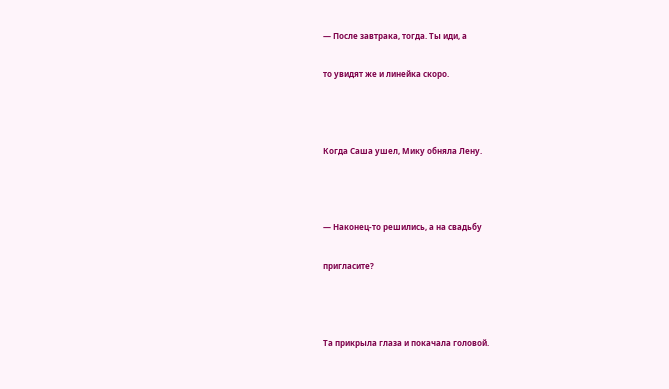— После завтрака, тогда. Ты иди, а

то увидят же и линейка скоро.



Когда Саша ушел, Мику обняла Лену.



— Наконец-то решились, а на свадьбу

пригласите?



Та прикрыла глаза и покачала головой.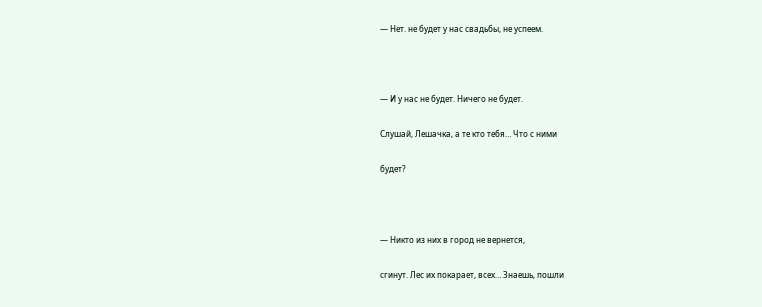— Нет. не будет у нас свадьбы, не успеем.



— И у нас не будет. Ничего не будет.

Слушай, Лешачка, а те кто тебя… Что с ними

будет?



— Никто из них в город не вернется,

сгинут. Лес их покарает, всех… Знаешь, пошли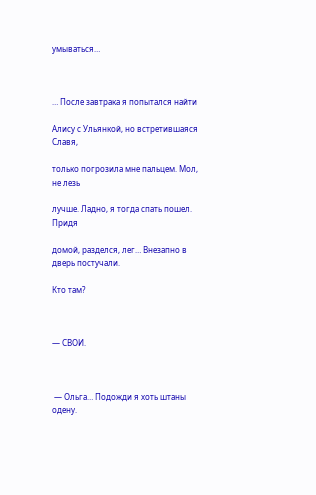умываться…



… После завтрака я попытался найти

Алису с Ульянкой, но встретившаяся Славя,

только погрозила мне пальцем. Мол, не лезь

лучше. Ладно, я тогда спать пошел. Придя

домой, разделся, лег… Внезапно в дверь постучали.

Кто там?



— СВОИ.



 — Ольга… Подожди я хоть штаны одену.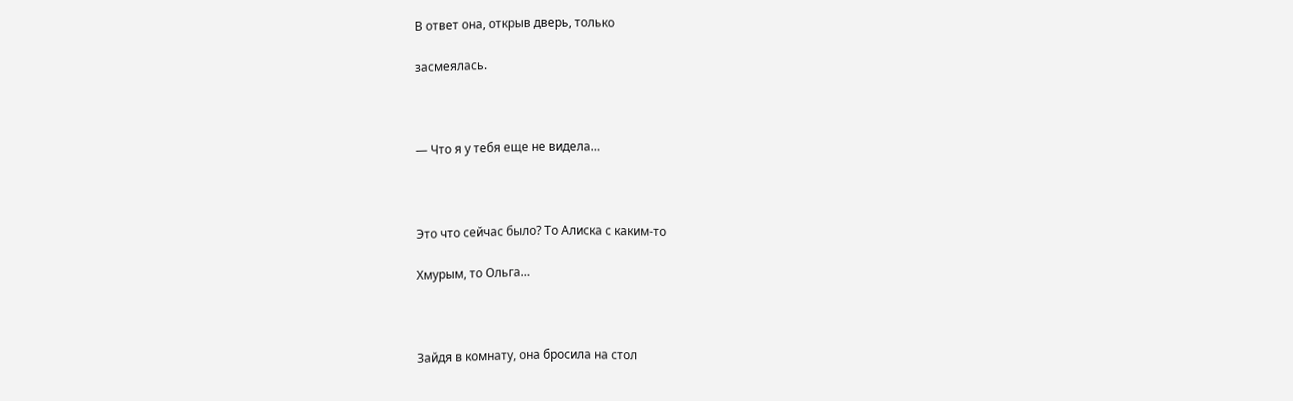В ответ она, открыв дверь, только

засмеялась.



— Что я у тебя еще не видела…



Это что сейчас было? То Алиска с каким-то

Хмурым, то Ольга…



Зайдя в комнату, она бросила на стол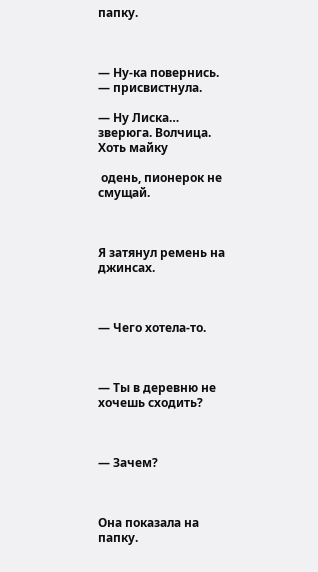папку.



— Ну-ка повернись. — присвистнула.

— Ну Лиска… зверюга. Волчица. Хоть майку

 одень, пионерок не смущай.



Я затянул ремень на джинсах.



— Чего хотела-то.



— Ты в деревню не хочешь сходить?



— Зачем?



Она показала на папку.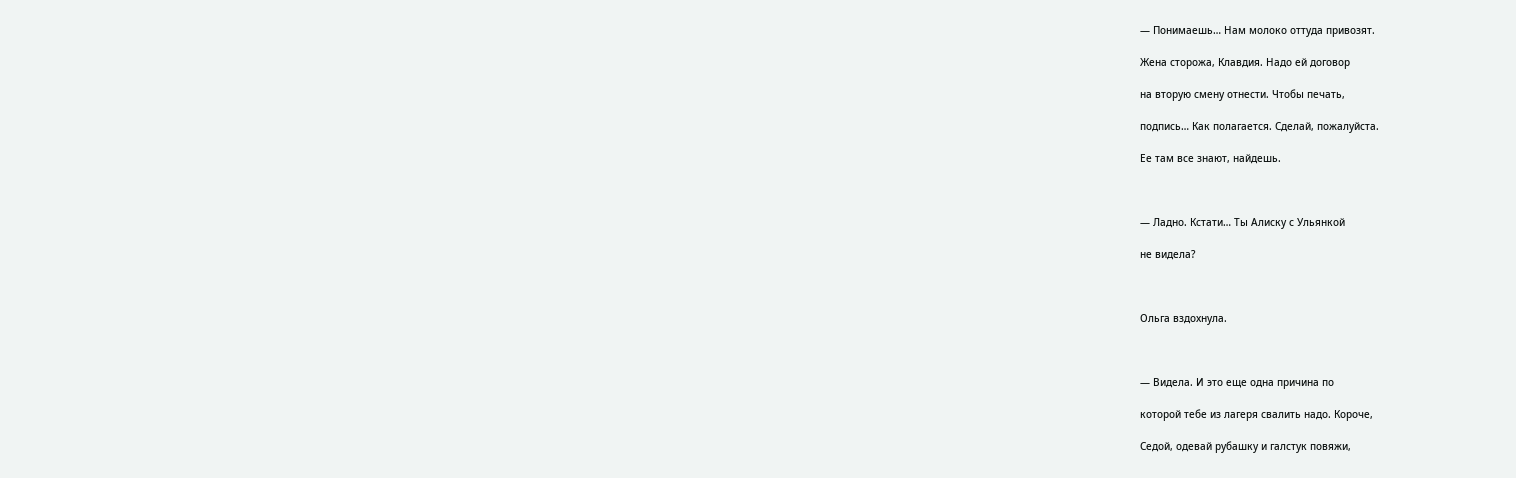— Понимаешь… Нам молоко оттуда привозят.

Жена сторожа, Клавдия. Надо ей договор

на вторую смену отнести. Чтобы печать,

подпись… Как полагается. Сделай, пожалуйста.

Ее там все знают, найдешь.



— Ладно. Кстати… Ты Алиску с Ульянкой

не видела?



Ольга вздохнула.



— Видела. И это еще одна причина по

которой тебе из лагеря свалить надо. Короче,

Седой, одевай рубашку и галстук повяжи,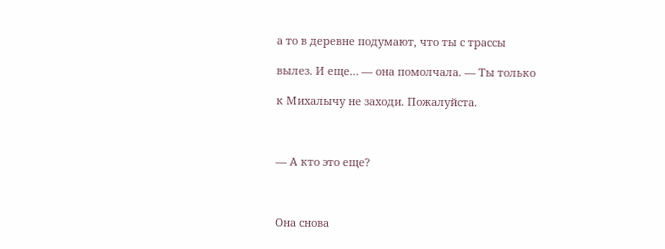а то в деревне подумают, что ты с трассы

вылез. И еще… — она помолчала. — Ты только

к Михалычу не заходи. Пожалуйста.



— А кто это еще?



Она снова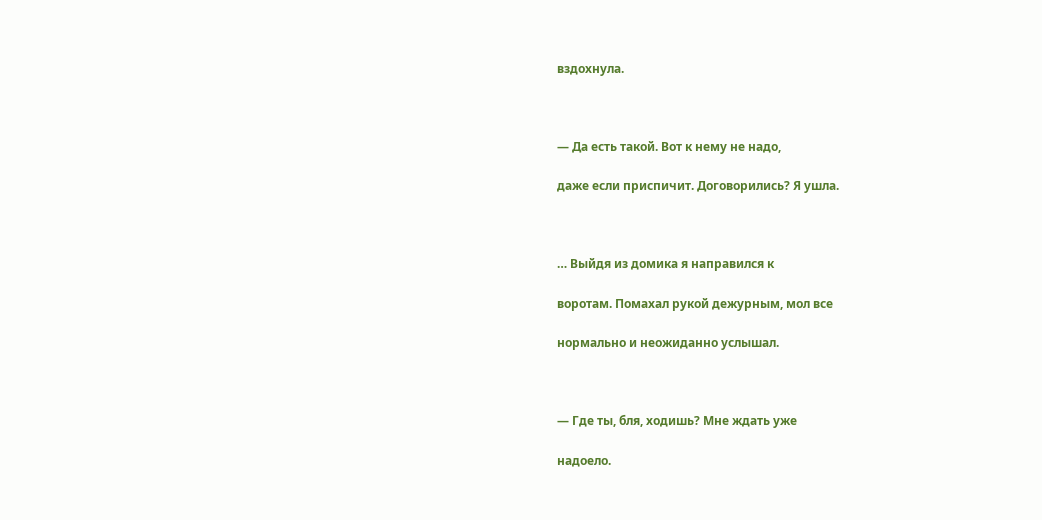вздохнула.



— Да есть такой. Вот к нему не надо,

даже если приспичит. Договорились? Я ушла.



… Выйдя из домика я направился к

воротам. Помахал рукой дежурным, мол все

нормально и неожиданно услышал.



— Где ты, бля, ходишь? Мне ждать уже

надоело.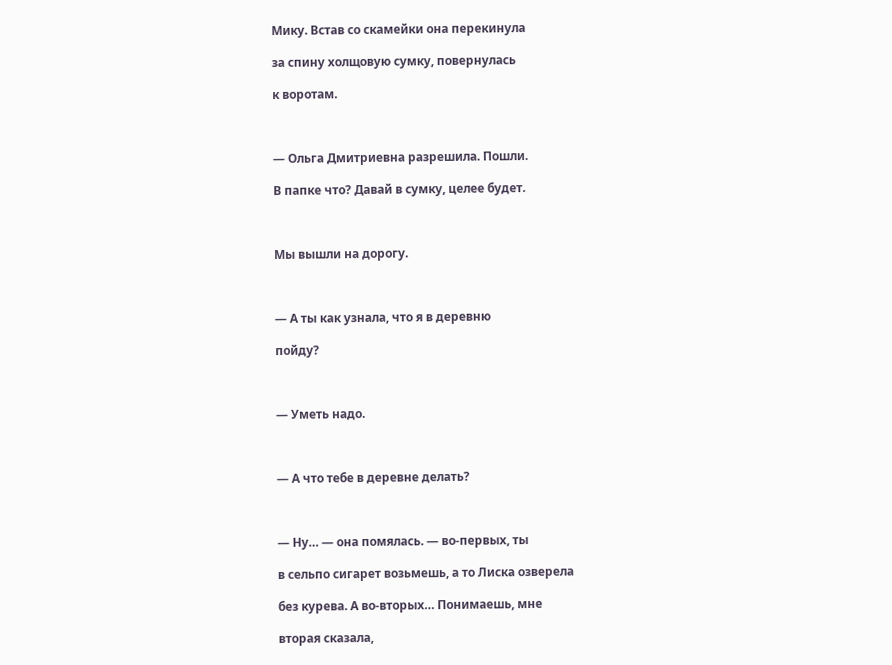Мику. Встав со скамейки она перекинула

за спину холщовую сумку, повернулась

к воротам.



— Ольга Дмитриевна разрешила. Пошли.

В папке что? Давай в сумку, целее будет.



Мы вышли на дорогу.



— А ты как узнала, что я в деревню

пойду?



— Уметь надо.



— А что тебе в деревне делать?



— Ну… — она помялась. — во-первых, ты

в сельпо сигарет возьмешь, а то Лиска озверела

без курева. А во-вторых… Понимаешь, мне

вторая сказала,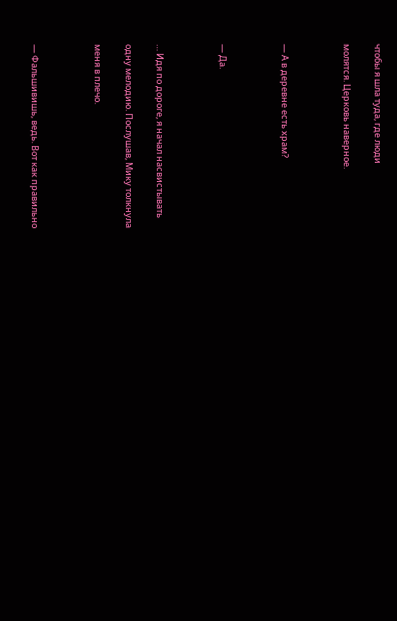чтобы я шла туда, где люди

молятся. Церковь наверное.



— А в деревне есть храм?



— Да.



… Идя по дороге, я начал насвистывать

одну мелодию. Послушав, Мику толкнула

меня в плечо.



— Фальшивишь, ведь. Вот как правильно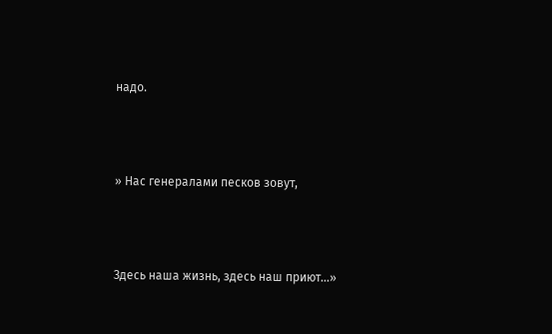надо.



» Нас генералами песков зовут,



Здесь наша жизнь, здесь наш приют…»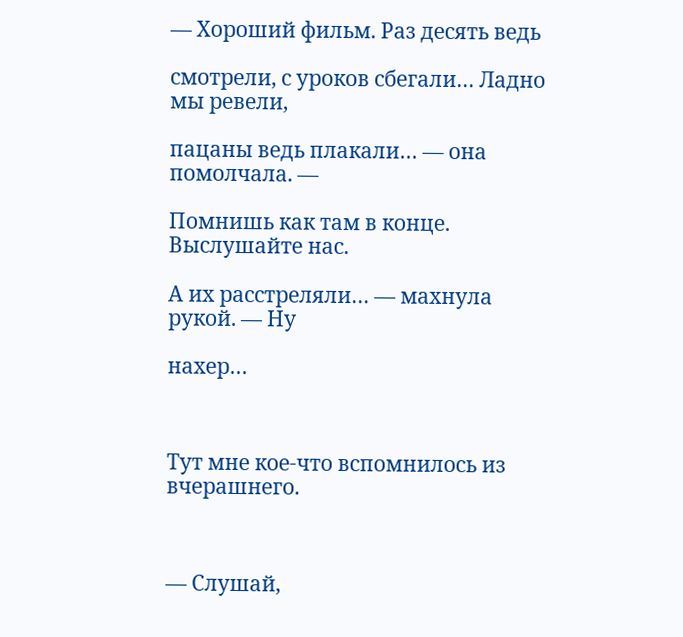— Хороший фильм. Раз десять ведь

смотрели, с уроков сбегали… Ладно мы ревели,

пацаны ведь плакали… — она помолчала. —

Помнишь как там в конце. Выслушайте нас.

А их расстреляли… — махнула рукой. — Ну

нахер…



Тут мне кое-что вспомнилось из вчерашнего.



— Слушай,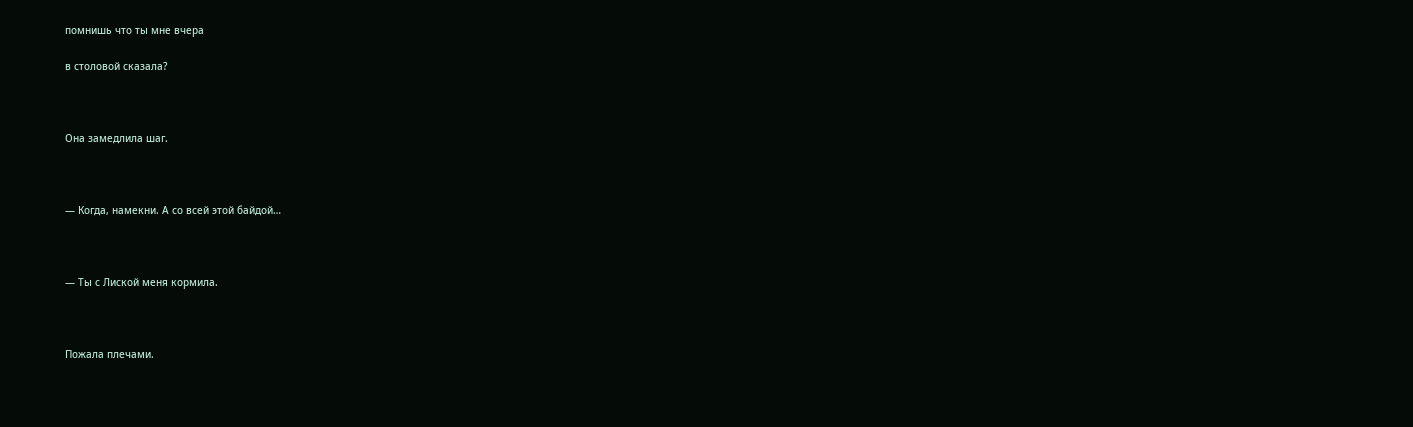помнишь что ты мне вчера

в столовой сказала?



Она замедлила шаг.



— Когда, намекни. А со всей этой байдой…



— Ты с Лиской меня кормила.



Пожала плечами.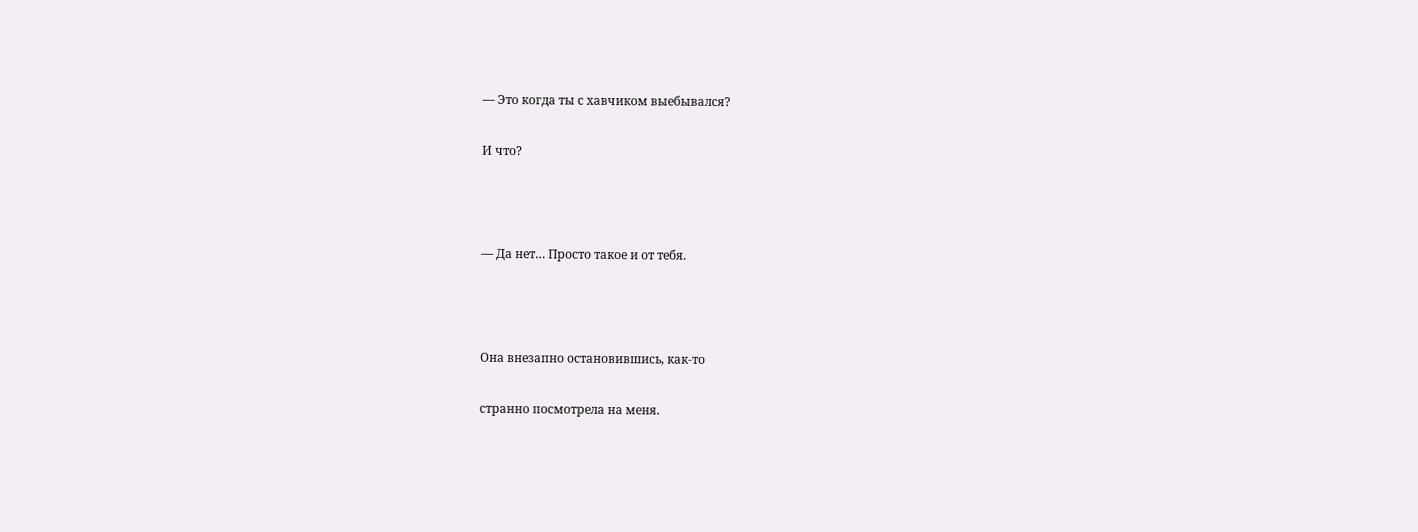— Это когда ты с хавчиком выебывался?

И что?



— Да нет… Просто такое и от тебя.



Она внезапно остановившись, как-то

странно посмотрела на меня.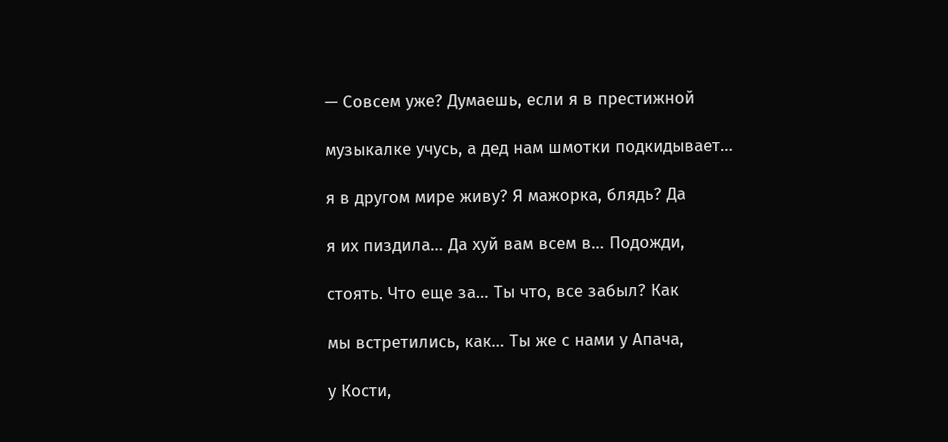— Совсем уже? Думаешь, если я в престижной

музыкалке учусь, а дед нам шмотки подкидывает…

я в другом мире живу? Я мажорка, блядь? Да

я их пиздила… Да хуй вам всем в… Подожди,

стоять. Что еще за… Ты что, все забыл? Как

мы встретились, как… Ты же с нами у Апача,

у Кости,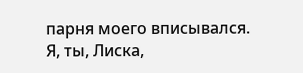парня моего вписывался. Я, ты, Лиска,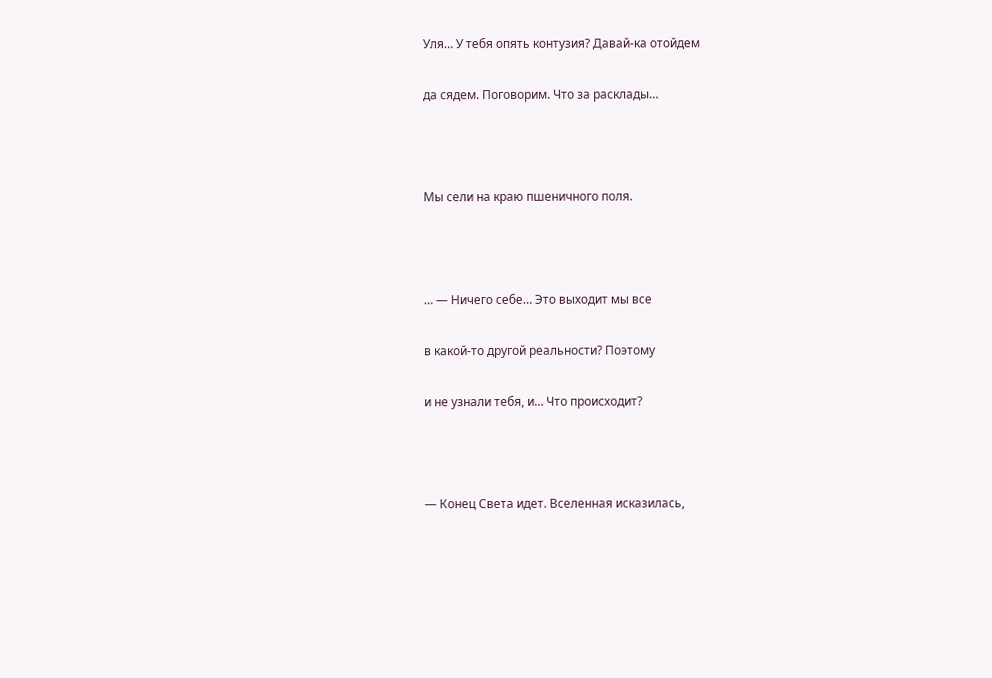Уля… У тебя опять контузия? Давай-ка отойдем

да сядем. Поговорим. Что за расклады…



Мы сели на краю пшеничного поля.



… — Ничего себе… Это выходит мы все

в какой-то другой реальности? Поэтому

и не узнали тебя, и… Что происходит?



— Конец Света идет. Вселенная исказилась,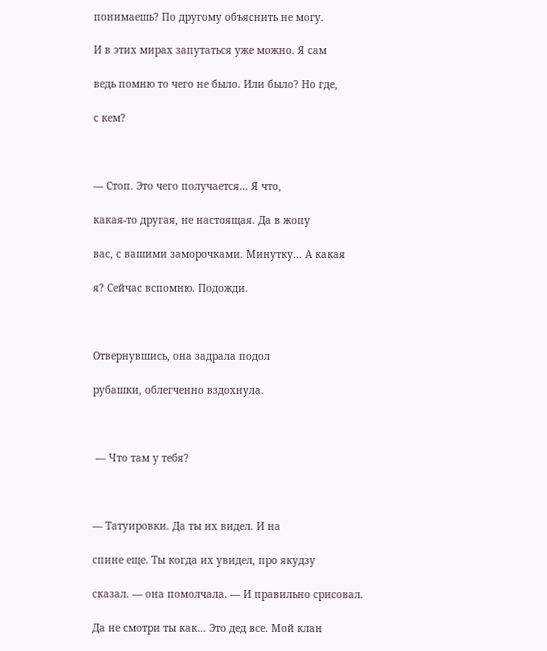понимаешь? По другому объяснить не могу.

И в этих мирах запутаться уже можно. Я сам

ведь помню то чего не было. Или было? Но где,

с кем?



— Стоп. Это чего получается… Я что,

какая-то другая, не настоящая. Да в жопу

вас, с вашими заморочками. Минутку… А какая

я? Сейчас вспомню. Подожди.



Отвернувшись, она задрала подол

рубашки, облегченно вздохнула.



 — Что там у тебя?



— Татуировки. Да ты их видел. И на

спине еще. Ты когда их увидел, про якудзу

сказал. — она помолчала. — И правильно срисовал.

Да не смотри ты как… Это дед все. Мой клан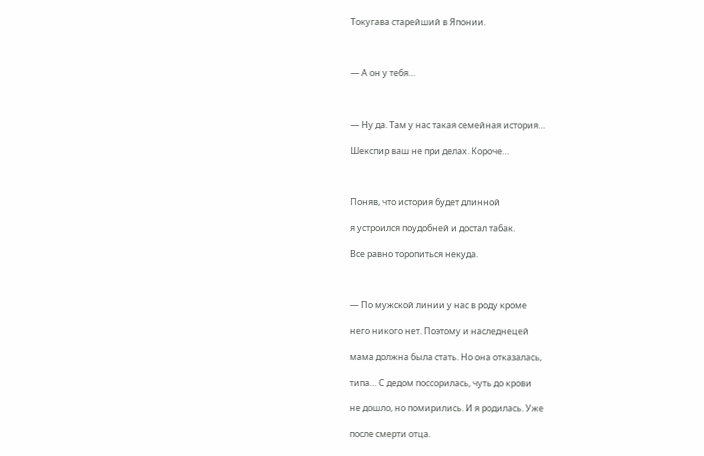Токугава старейший в Японии.



— А он у тебя…



— Ну да. Там у нас такая семейная история…

Шекспир ваш не при делах. Короче…



Поняв, что история будет длинной

я устроился поудобней и достал табак.

Все равно торопиться некуда.



— По мужской линии у нас в роду кроме

него никого нет. Поэтому и наследнецей

мама должна была стать. Но она отказалась,

типа… С дедом поссорилась, чуть до крови

не дошло, но помирились. И я родилась. Уже

после смерти отца.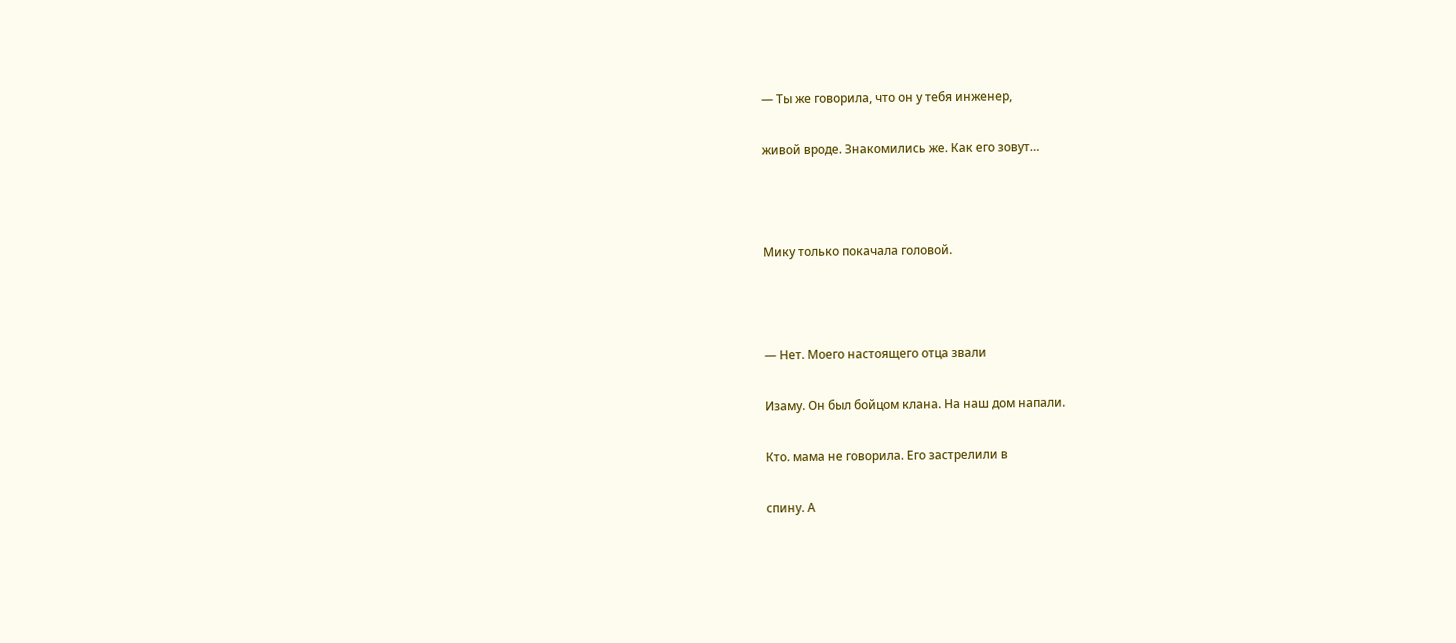— Ты же говорила, что он у тебя инженер,

живой вроде. Знакомились же. Как его зовут…



Мику только покачала головой.



— Нет. Моего настоящего отца звали

Изаму. Он был бойцом клана. На наш дом напали.

Кто. мама не говорила. Его застрелили в

спину. А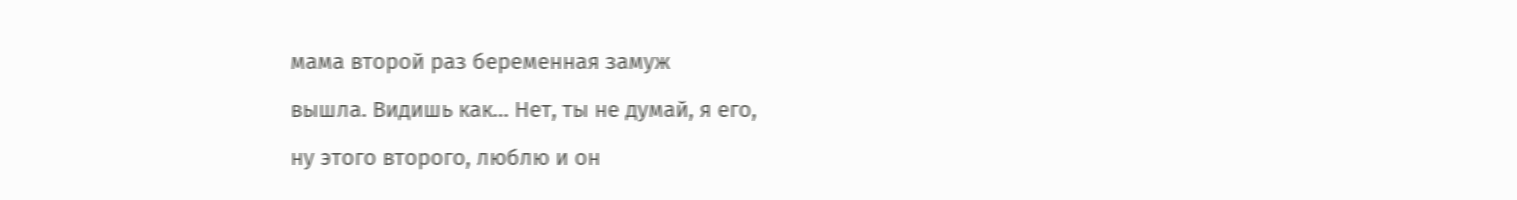мама второй раз беременная замуж

вышла. Видишь как… Нет, ты не думай, я его,

ну этого второго, люблю и он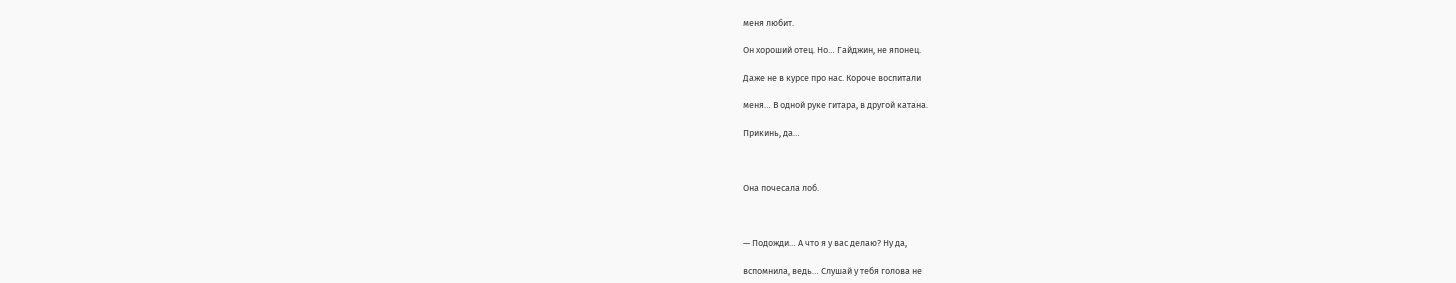меня любит.

Он хороший отец. Но… Гайджин, не японец.

Даже не в курсе про нас. Короче воспитали

меня… В одной руке гитара, в другой катана.

Прикинь, да…



Она почесала лоб.



— Подожди… А что я у вас делаю? Ну да,

вспомнила, ведь… Слушай у тебя голова не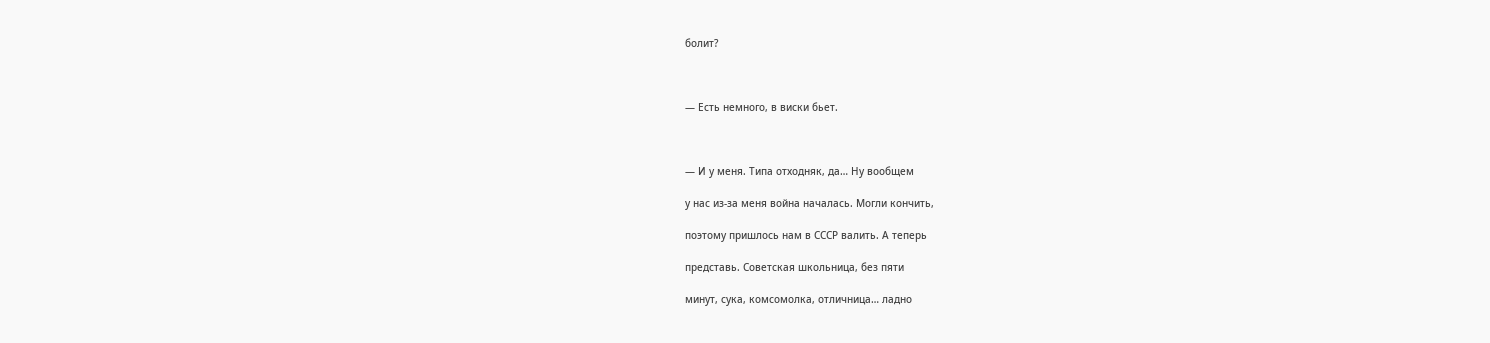болит?



— Есть немного, в виски бьет.



— И у меня. Типа отходняк, да… Ну вообщем

у нас из-за меня война началась. Могли кончить,

поэтому пришлось нам в СССР валить. А теперь

представь. Советская школьница, без пяти

минут, сука, комсомолка, отличница… ладно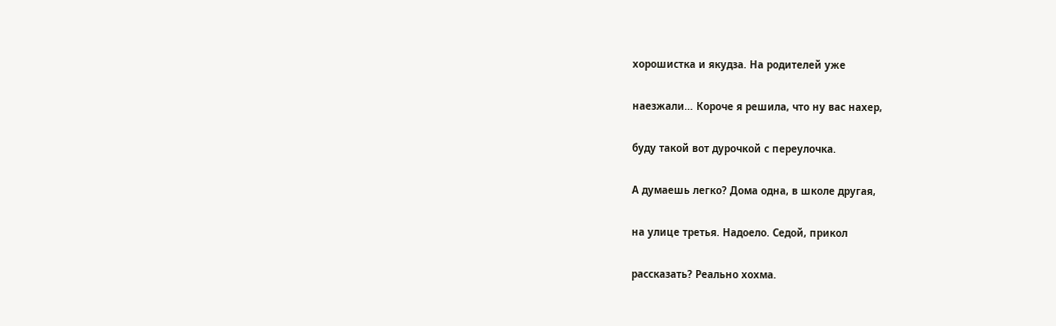хорошистка и якудза. На родителей уже

наезжали… Короче я решила, что ну вас нахер,

буду такой вот дурочкой с переулочка.

А думаешь легко? Дома одна, в школе другая,

на улице третья. Надоело. Седой, прикол

рассказать? Реально хохма.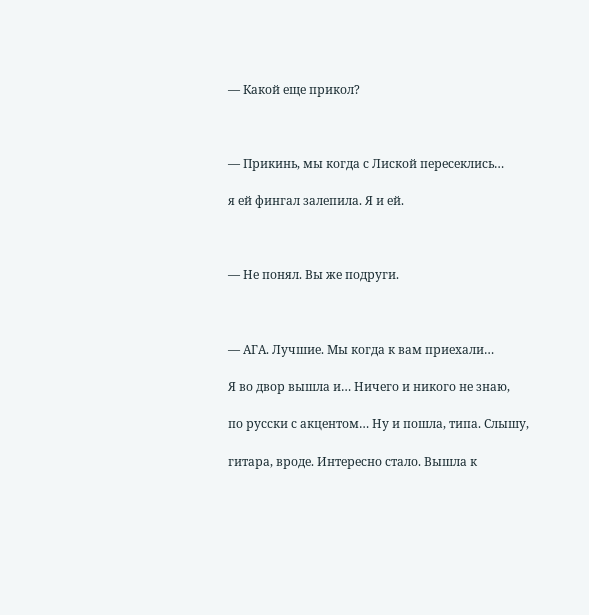— Какой еще прикол?



— Прикинь, мы когда с Лиской пересеклись…

я ей фингал залепила. Я и ей.



— Не понял. Вы же подруги.



— АГА. Лучшие. Мы когда к вам приехали…

Я во двор вышла и… Ничего и никого не знаю,

по русски с акцентом… Ну и пошла, типа. Слышу,

гитара, вроде. Интересно стало. Вышла к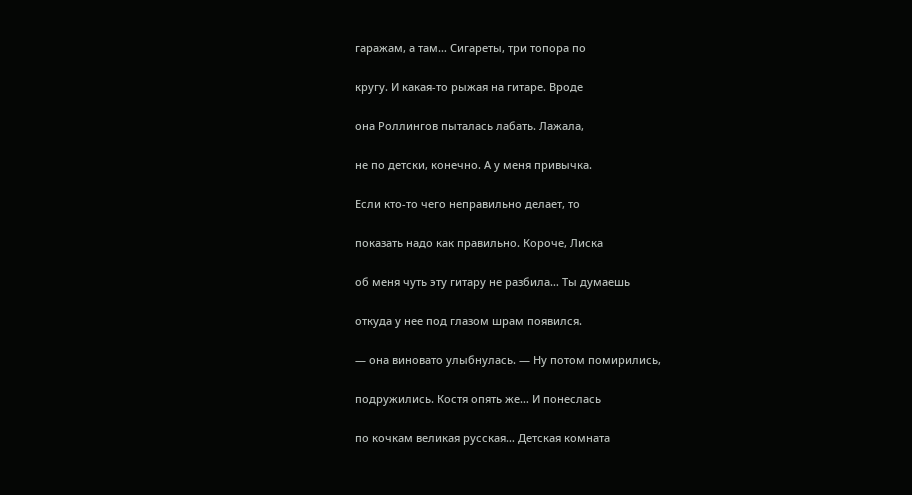гаражам, а там… Сигареты, три топора по

кругу. И какая-то рыжая на гитаре. Вроде

она Роллингов пыталась лабать. Лажала,

не по детски, конечно. А у меня привычка.

Если кто-то чего неправильно делает, то

показать надо как правильно. Короче, Лиска

об меня чуть эту гитару не разбила… Ты думаешь

откуда у нее под глазом шрам появился.

— она виновато улыбнулась. — Ну потом помирились,

подружились. Костя опять же… И понеслась

по кочкам великая русская… Детская комната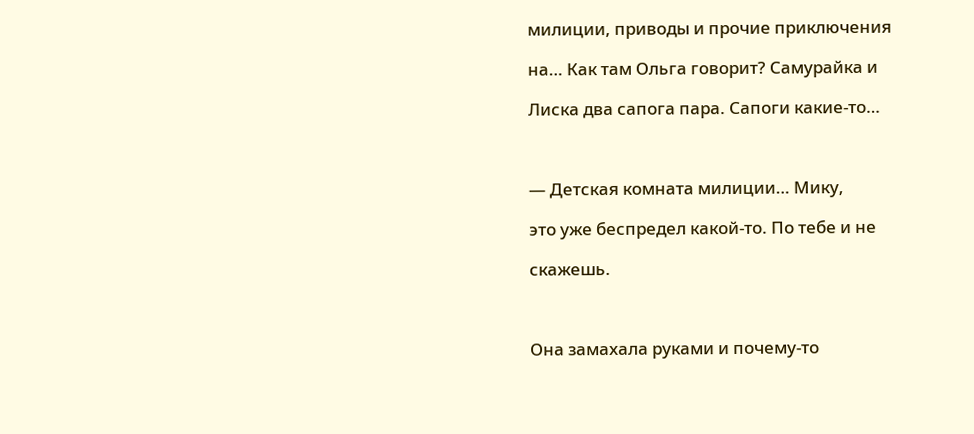милиции, приводы и прочие приключения

на… Как там Ольга говорит? Самурайка и

Лиска два сапога пара. Сапоги какие-то…



— Детская комната милиции… Мику,

это уже беспредел какой-то. По тебе и не

скажешь.



Она замахала руками и почему-то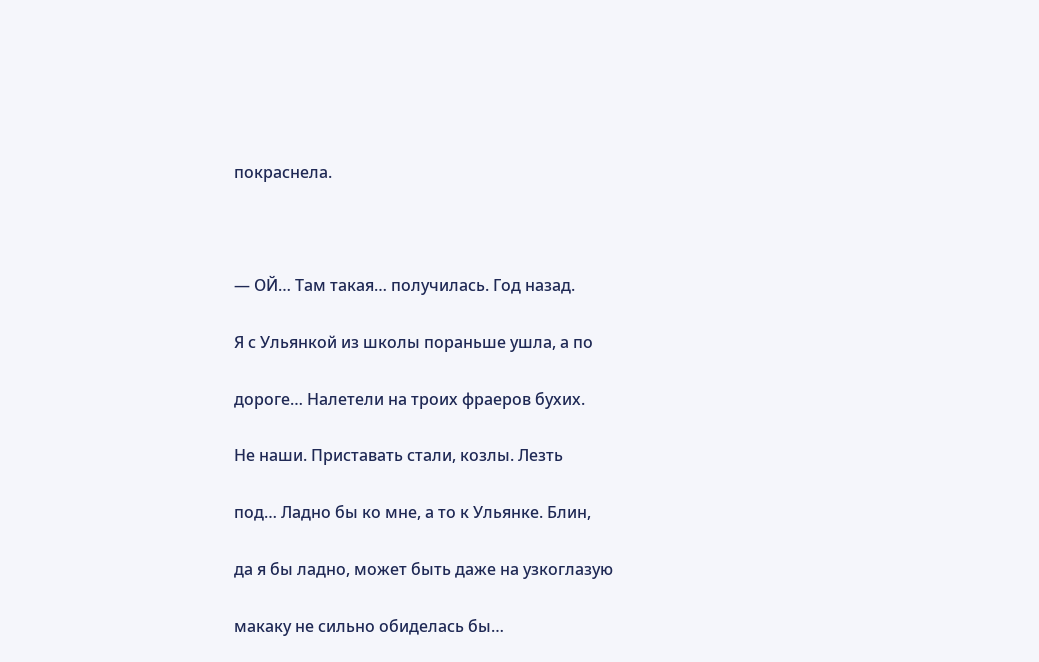покраснела.



— ОЙ… Там такая… получилась. Год назад.

Я с Ульянкой из школы пораньше ушла, а по

дороге… Налетели на троих фраеров бухих.

Не наши. Приставать стали, козлы. Лезть

под… Ладно бы ко мне, а то к Ульянке. Блин,

да я бы ладно, может быть даже на узкоглазую

макаку не сильно обиделась бы…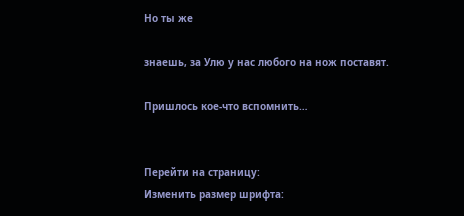Но ты же

знаешь, за Улю у нас любого на нож поставят.

Пришлось кое-что вспомнить…


Перейти на страницу:
Изменить размер шрифта: